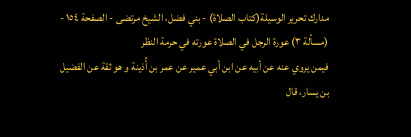مدارك تحرير الوسيلة(كتاب الصلاة) - بني فضل، الشيخ مرتضى - الصفحة ١٥٤ - (مسألة ٣) عورة الرجل في الصلاة عورته في حرمة النظر
فيمن يروي عنه عن أبيه عن ابن أبي عمير عن عمر بن أُذينة و هو ثقة عن الفضيل بن يسار، قال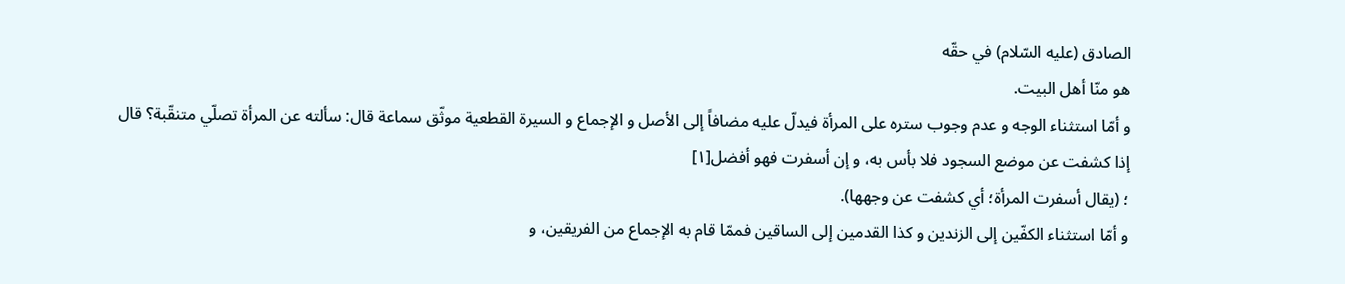الصادق (عليه السّلام) في حقّه
هو منّا أهل البيت.
و أمّا استثناء الوجه و عدم وجوب ستره على المرأة فيدلّ عليه مضافاً إلى الأصل و الإجماع و السيرة القطعية موثّق سماعة قال: سألته عن المرأة تصلّي متنقّبة؟ قال
إذا كشفت عن موضع السجود فلا بأس به، و إن أسفرت فهو أفضل[١]
؛ (يقال أسفرت المرأة؛ أي كشفت عن وجهها).
و أمّا استثناء الكفّين إلى الزندين و كذا القدمين إلى الساقين فممّا قام به الإجماع من الفريقين، و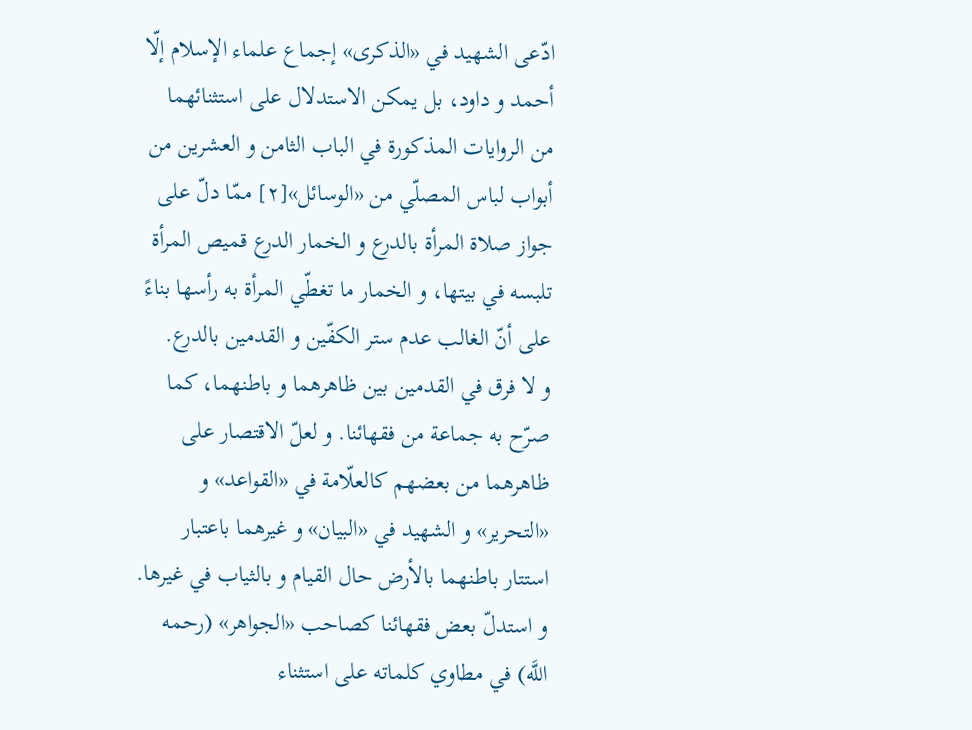ادّعى الشهيد في «الذكرى» إجماع علماء الإسلام إلّا أحمد و داود، بل يمكن الاستدلال على استثنائهما من الروايات المذكورة في الباب الثامن و العشرين من أبواب لباس المصلّي من «الوسائل»[٢] ممّا دلّ على جواز صلاة المرأة بالدرع و الخمار الدرع قميص المرأة تلبسه في بيتها، و الخمار ما تغطّي المرأة به رأسها بناءً على أنّ الغالب عدم ستر الكفّين و القدمين بالدرع.
و لا فرق في القدمين بين ظاهرهما و باطنهما، كما صرّح به جماعة من فقهائنا. و لعلّ الاقتصار على ظاهرهما من بعضهم كالعلّامة في «القواعد» و «التحرير» و الشهيد في «البيان» و غيرهما باعتبار استتار باطنهما بالأرض حال القيام و بالثياب في غيرها.
و استدلّ بعض فقهائنا كصاحب «الجواهر» (رحمه اللَّه) في مطاوي كلماته على استثناء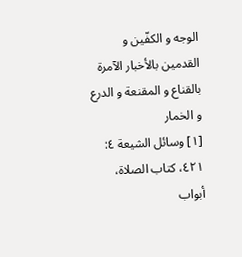الوجه و الكفّين و القدمين بالأخبار الآمرة بالقناع و المقنعة و الدرع و الخمار
[١] وسائل الشيعة ٤: ٤٢١، كتاب الصلاة، أبواب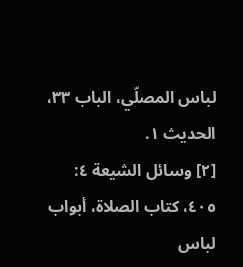لباس المصلّي، الباب ٣٣، الحديث ١.
[٢] وسائل الشيعة ٤: ٤٠٥، كتاب الصلاة، أبواب لباس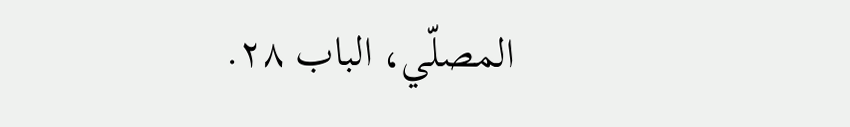المصلّي، الباب ٢٨.